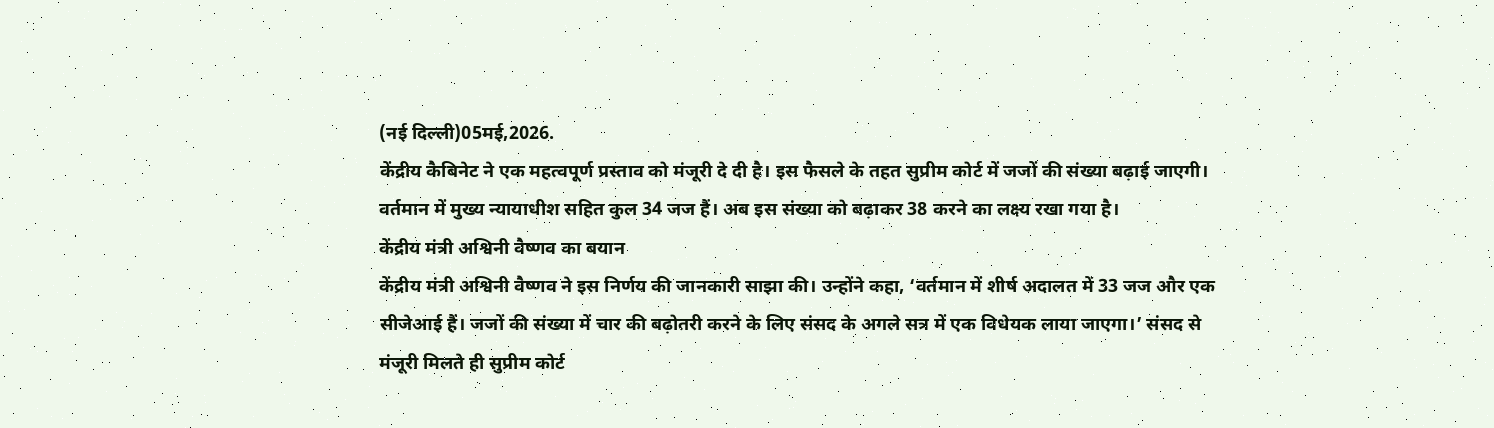(नई दिल्ली)05मई,2026.
केंद्रीय कैबिनेट ने एक महत्वपूर्ण प्रस्ताव को मंजूरी दे दी है। इस फैसले के तहत सुप्रीम कोर्ट में जजों की संख्या बढ़ाई जाएगी। वर्तमान में मुख्य न्यायाधीश सहित कुल 34 जज हैं। अब इस संख्या को बढ़ाकर 38 करने का लक्ष्य रखा गया है।
केंद्रीय मंत्री अश्विनी वैष्णव का बयान
केंद्रीय मंत्री अश्विनी वैष्णव ने इस निर्णय की जानकारी साझा की। उन्होंने कहा, ‘वर्तमान में शीर्ष अदालत में 33 जज और एक सीजेआई हैं। जजों की संख्या में चार की बढ़ोतरी करने के लिए संसद के अगले सत्र में एक विधेयक लाया जाएगा।’ संसद से मंजूरी मिलते ही सुप्रीम कोर्ट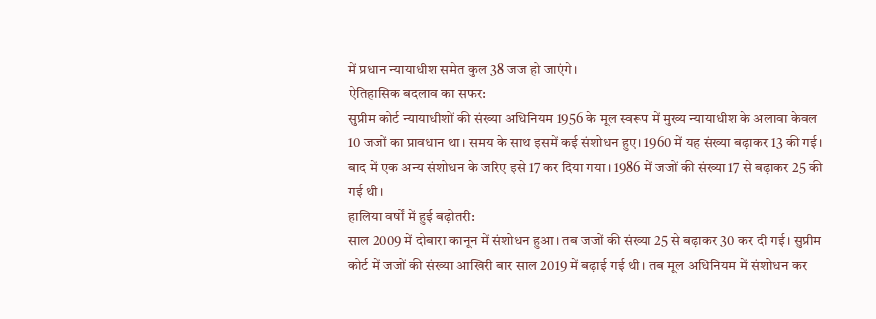में प्रधान न्यायाधीश समेत कुल 38 जज हो जाएंगे।
ऐतिहासिक बदलाव का सफर:
सुप्रीम कोर्ट न्यायाधीशों की संख्या अधिनियम 1956 के मूल स्वरूप में मुख्य न्यायाधीश के अलावा केवल 10 जजों का प्रावधान था। समय के साथ इसमें कई संशोधन हुए। 1960 में यह संख्या बढ़ाकर 13 की गई। बाद में एक अन्य संशोधन के जरिए इसे 17 कर दिया गया। 1986 में जजों की संख्या 17 से बढ़ाकर 25 की गई थी।
हालिया वर्षों में हुई बढ़ोतरी:
साल 2009 में दोबारा कानून में संशोधन हुआ। तब जजों की संख्या 25 से बढ़ाकर 30 कर दी गई। सुप्रीम कोर्ट में जजों की संख्या आखिरी बार साल 2019 में बढ़ाई गई थी। तब मूल अधिनियम में संशोधन कर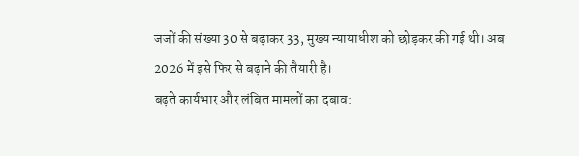जजों की संख्या 30 से बढ़ाकर 33, मुख्य न्यायाधीश को छोड़कर की गई थी। अब 2026 में इसे फिर से बढ़ाने की तैयारी है।
बढ़ते कार्यभार और लंबित मामलों का दबाव: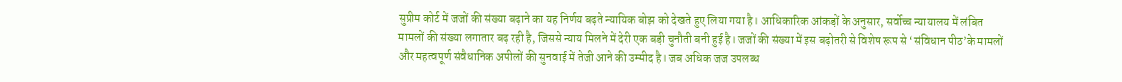सुप्रीम कोर्ट में जजों की संख्या बढ़ाने का यह निर्णय बढ़ते न्यायिक बोझ को देखते हुए लिया गया है। आधिकारिक आंकड़ों के अनुसार, सर्वोच्च न्यायालय में लंबित मामलों की संख्या लगातार बढ़ रही है, जिससे न्याय मिलने में देरी एक बड़ी चुनौती बनी हुई है। जजों की संख्या में इस बढ़ोतरी से विशेष रूप से ‘संविधान पीठ’के मामलों और महत्वपूर्ण संवैधानिक अपीलों की सुनवाई में तेजी आने की उम्मीद है। जब अधिक जज उपलब्ध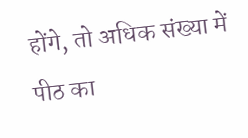होंगे, तो अधिक संख्या में पीठ का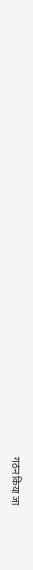गठन किया जा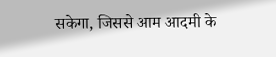सकेगा, जिससे आम आदमी के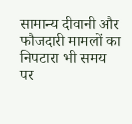सामान्य दीवानी और फौजदारी मामलों का निपटारा भी समय पर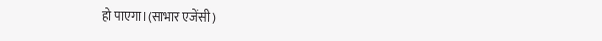हो पाएगा।(साभार एजेंसी)